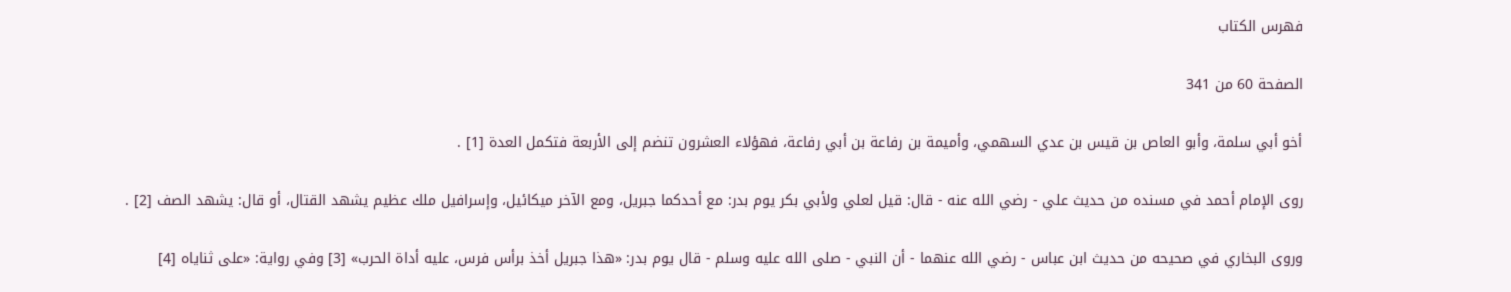فهرس الكتاب

الصفحة 60 من 341

أخو أبي سلمة، وأبو العاص بن قيس بن عدي السهمي، وأميمة بن رفاعة بن أبي رفاعة، فهؤلاء العشرون تنضم إلى الأربعة فتكمل العدة [1] .

روى الإمام أحمد في مسنده من حديث علي - رضي الله عنه - قال: قيل لعلي ولأبي بكر يوم بدر: مع أحدكما جبريل، ومع الآخر ميكائيل، وإسرافيل ملك عظيم يشهد القتال، أو قال: يشهد الصف [2] .

وروى البخاري في صحيحه من حديث ابن عباس - رضي الله عنهما - أن النبي - صلى الله عليه وسلم - قال يوم بدر: «هذا جبريل أخذ برأس فرس، عليه أداة الحرب» [3] وفي رواية: «على ثناياه [4]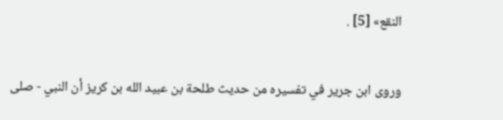النقع» [5] .

وروى ابن جرير في تفسيره من حديث طلحة بن عبيد الله بن كريز أن النبي - صلى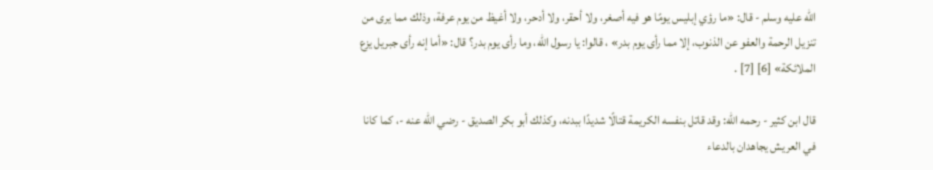الله عليه وسلم - قال: «ما رؤي إبليس يومًا هو فيه أصغر، ولا أحقر، ولا أدحر، ولا أغيظ من يوم عرفة، وذلك مما يرى من تنزيل الرحمة والعفو عن الذنوب، إلا مما رأى يوم بدر» ، قالوا: يا رسول الله، وما رأى يوم بدر؟ قال: «أما إنه رأى جبريل يزع الملائكة» [6] [7] .

قال ابن كثير - رحمه الله: وقد قاتل بنفسه الكريمة قتالًا شديدًا ببدنه، وكذلك أبو بكر الصديق - رضي الله عنه -، كما كانا في العريش يجاهدان بالدعاء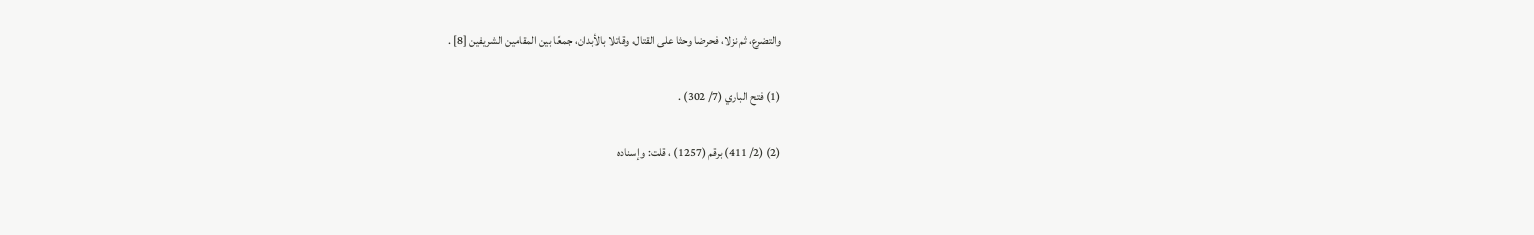والتضرع، ثم نزلا، فحرضا وحثا على القتال، وقاتلا بالأبدان، جمعًا بين المقامين الشريفين [8] .

(1) فتح الباري (7/ 302) .

(2) (2/ 411) برقم (1257) ، قلت: وإسناده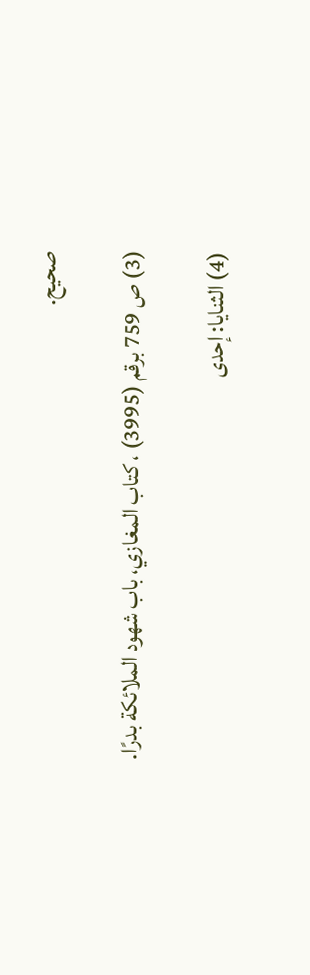صحيح.

(3) ص 759 برقم (3995) ، كتاب المغازي، باب شهود الملائكة بدرًا.

(4) الثنايا: إحدى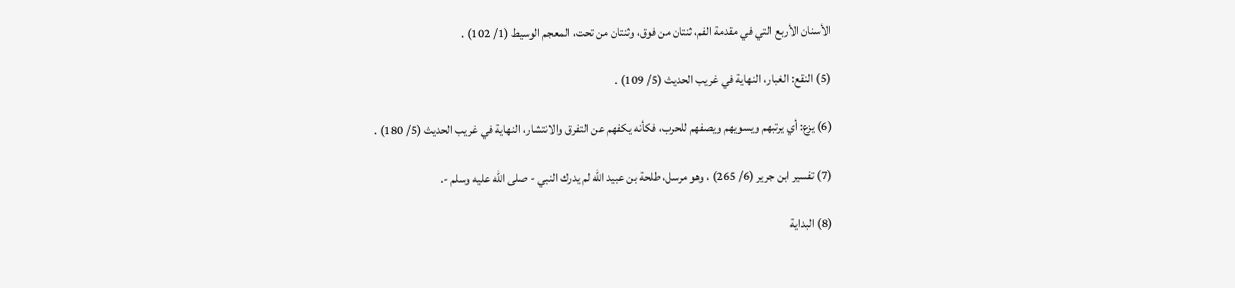الأسنان الأربع التي في مقدمة الفم، ثنتان من فوق، وثنتان من تحت، المعجم الوسيط (1/ 102) .

(5) النقع: الغبار، النهاية في غريب الحديث (5/ 109) .

(6) يزع: أي يرتبهم ويسويهم ويصفهم للحرب، فكأنه يكفهم عن التفرق والانتشار، النهاية في غريب الحديث (5/ 180) .

(7) تفسير ابن جرير (6/ 265) ، وهو مرسل، طلحة بن عبيد الله لم يدرك النبي - صلى الله عليه وسلم -.

(8) البداية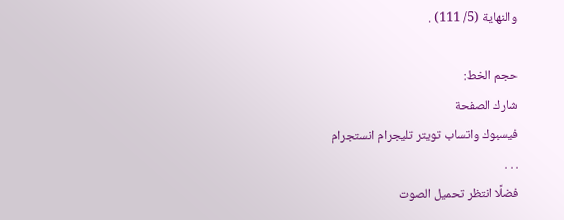والنهاية (5/ 111) .

حجم الخط:
شارك الصفحة
فيسبوك واتساب تويتر تليجرام انستجرام
. . .
فضلًا انتظر تحميل الصوت